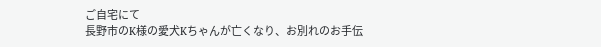ご自宅にて
長野市のK様の愛犬Kちゃんが亡くなり、お別れのお手伝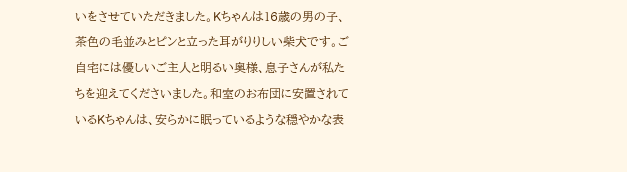いをさせていただきました。Kちゃんは16歳の男の子、茶色の毛並みとピンと立った耳がりりしい柴犬です。ご自宅には優しいご主人と明るい奥様、息子さんが私たちを迎えてくださいました。和室のお布団に安置されているKちゃんは、安らかに眠っているような穏やかな表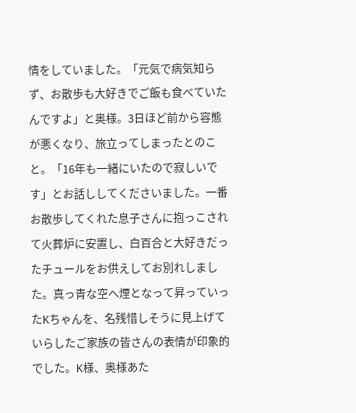情をしていました。「元気で病気知らず、お散歩も大好きでご飯も食べていたんですよ」と奥様。3日ほど前から容態が悪くなり、旅立ってしまったとのこと。「16年も一緒にいたので寂しいです」とお話ししてくださいました。一番お散歩してくれた息子さんに抱っこされて火葬炉に安置し、白百合と大好きだったチュールをお供えしてお別れしました。真っ青な空へ煙となって昇っていったKちゃんを、名残惜しそうに見上げていらしたご家族の皆さんの表情が印象的でした。K様、奥様あた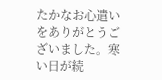たかなお心遣いをありがとうございました。寒い日が続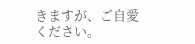きますが、ご自愛ください。